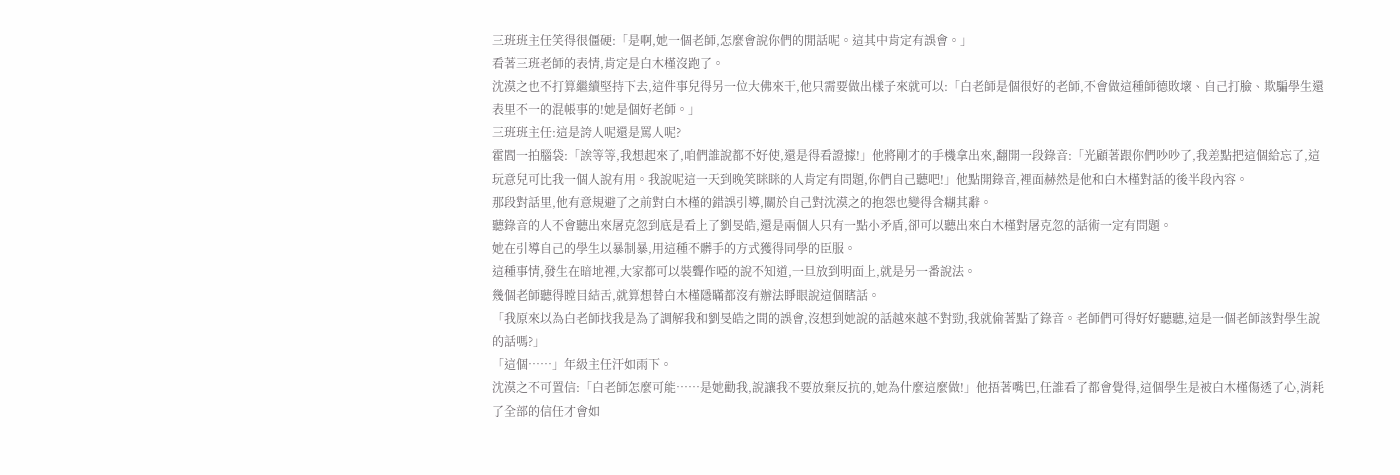三班班主任笑得很僵硬:「是啊,她一個老師,怎麼會說你們的閒話呢。這其中肯定有誤會。」
看著三班老師的表情,肯定是白木槿沒跑了。
沈漠之也不打算繼續堅持下去,這件事兒得另一位大佛來干,他只需要做出樣子來就可以:「白老師是個很好的老師,不會做這種師德敗壞、自己打臉、欺騙學生還表里不一的混帳事的!她是個好老師。」
三班班主任:這是誇人呢還是罵人呢?
霍閻一拍腦袋:「誒等等,我想起來了,咱們誰說都不好使,還是得看證據!」他將剛才的手機拿出來,翻開一段錄音:「光顧著跟你們吵吵了,我差點把這個給忘了,這玩意兒可比我一個人說有用。我說呢這一天到晚笑眯眯的人肯定有問題,你們自己聽吧!」他點開錄音,裡面赫然是他和白木槿對話的後半段內容。
那段對話里,他有意規避了之前對白木槿的錯誤引導,關於自己對沈漠之的抱怨也變得含糊其辭。
聽錄音的人不會聽出來屠克忽到底是看上了劉旻皓,還是兩個人只有一點小矛盾,卻可以聽出來白木槿對屠克忽的話術一定有問題。
她在引導自己的學生以暴制暴,用這種不髒手的方式獲得同學的臣服。
這種事情,發生在暗地裡,大家都可以裝聾作啞的說不知道,一旦放到明面上,就是另一番說法。
幾個老師聽得瞠目結舌,就算想替白木槿隱瞞都沒有辦法睜眼說這個瞎話。
「我原來以為白老師找我是為了調解我和劉旻皓之間的誤會,沒想到她說的話越來越不對勁,我就偷著點了錄音。老師們可得好好聽聽,這是一個老師該對學生說的話嗎?」
「這個……」年級主任汗如雨下。
沈漠之不可置信:「白老師怎麼可能……是她勸我,說讓我不要放棄反抗的,她為什麼這麼做!」他捂著嘴巴,任誰看了都會覺得,這個學生是被白木槿傷透了心,消耗了全部的信任才會如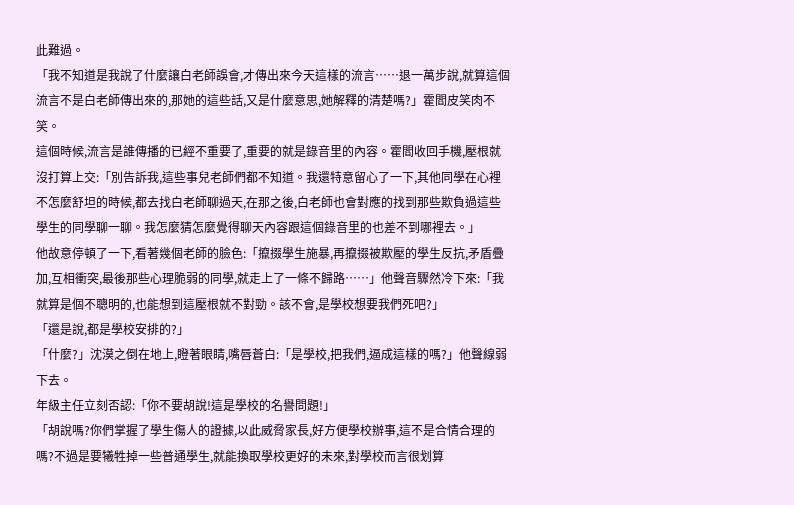此難過。
「我不知道是我說了什麼讓白老師誤會,才傳出來今天這樣的流言……退一萬步說,就算這個流言不是白老師傳出來的,那她的這些話,又是什麼意思,她解釋的清楚嗎?」霍閻皮笑肉不笑。
這個時候,流言是誰傳播的已經不重要了,重要的就是錄音里的內容。霍閻收回手機,壓根就沒打算上交:「別告訴我,這些事兒老師們都不知道。我還特意留心了一下,其他同學在心裡不怎麼舒坦的時候,都去找白老師聊過天,在那之後,白老師也會對應的找到那些欺負過這些學生的同學聊一聊。我怎麼猜怎麼覺得聊天內容跟這個錄音里的也差不到哪裡去。」
他故意停頓了一下,看著幾個老師的臉色:「攛掇學生施暴,再攛掇被欺壓的學生反抗,矛盾疊加,互相衝突,最後那些心理脆弱的同學,就走上了一條不歸路……」他聲音驟然冷下來:「我就算是個不聰明的,也能想到這壓根就不對勁。該不會,是學校想要我們死吧?」
「還是說,都是學校安排的?」
「什麼?」沈漠之倒在地上,瞪著眼睛,嘴唇蒼白:「是學校,把我們,逼成這樣的嗎?」他聲線弱下去。
年級主任立刻否認:「你不要胡說!這是學校的名譽問題!」
「胡說嗎?你們掌握了學生傷人的證據,以此威脅家長,好方便學校辦事,這不是合情合理的嗎?不過是要犧牲掉一些普通學生,就能換取學校更好的未來,對學校而言很划算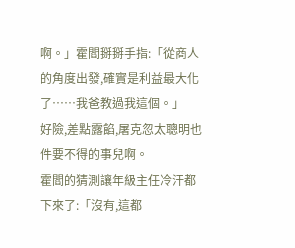啊。」霍閻掰掰手指:「從商人的角度出發,確實是利益最大化了……我爸教過我這個。」
好險,差點露餡,屠克忽太聰明也件要不得的事兒啊。
霍閻的猜測讓年級主任冷汗都下來了:「沒有,這都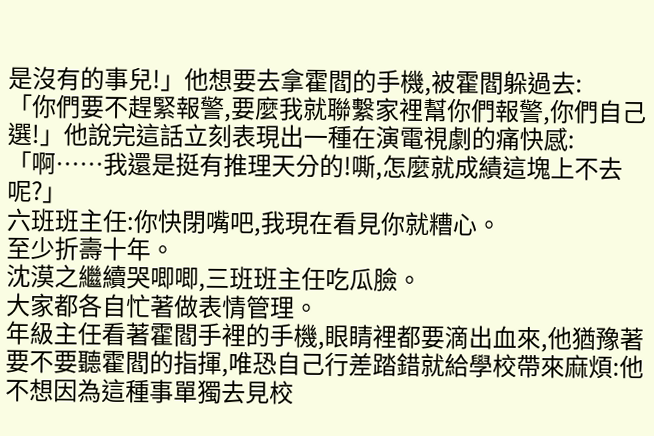是沒有的事兒!」他想要去拿霍閻的手機,被霍閻躲過去:
「你們要不趕緊報警,要麼我就聯繫家裡幫你們報警,你們自己選!」他說完這話立刻表現出一種在演電視劇的痛快感:「啊……我還是挺有推理天分的!嘶,怎麼就成績這塊上不去呢?」
六班班主任:你快閉嘴吧,我現在看見你就糟心。
至少折壽十年。
沈漠之繼續哭唧唧,三班班主任吃瓜臉。
大家都各自忙著做表情管理。
年級主任看著霍閻手裡的手機,眼睛裡都要滴出血來,他猶豫著要不要聽霍閻的指揮,唯恐自己行差踏錯就給學校帶來麻煩:他不想因為這種事單獨去見校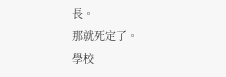長。
那就死定了。
學校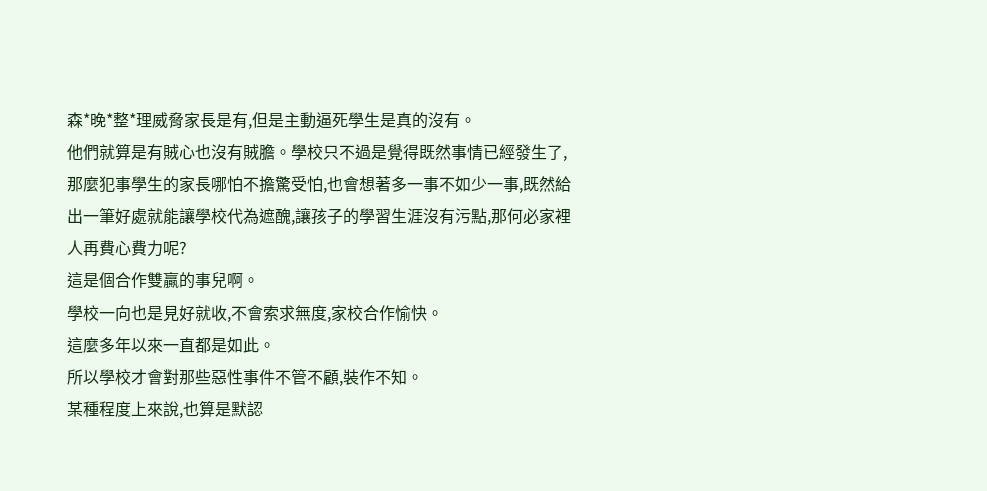森*晚*整*理威脅家長是有,但是主動逼死學生是真的沒有。
他們就算是有賊心也沒有賊膽。學校只不過是覺得既然事情已經發生了,那麼犯事學生的家長哪怕不擔驚受怕,也會想著多一事不如少一事,既然給出一筆好處就能讓學校代為遮醜,讓孩子的學習生涯沒有污點,那何必家裡人再費心費力呢?
這是個合作雙贏的事兒啊。
學校一向也是見好就收,不會索求無度,家校合作愉快。
這麼多年以來一直都是如此。
所以學校才會對那些惡性事件不管不顧,裝作不知。
某種程度上來說,也算是默認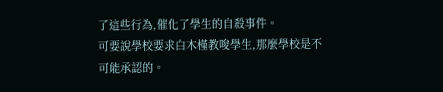了這些行為,催化了學生的自殺事件。
可要說學校要求白木槿教唆學生,那麼學校是不可能承認的。